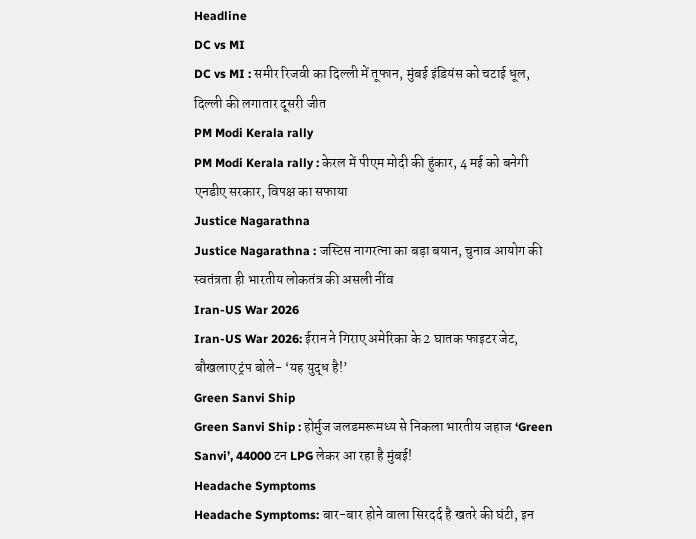Headline
DC vs MI
DC vs MI : समीर रिजवी का दिल्ली में तूफान, मुंबई इंडियंस को चटाई धूल, दिल्ली की लगातार दूसरी जीत
PM Modi Kerala rally
PM Modi Kerala rally : केरल में पीएम मोदी की हुंकार, 4 मई को बनेगी एनडीए सरकार, विपक्ष का सफाया
Justice Nagarathna
Justice Nagarathna : जस्टिस नागरत्ना का बड़ा बयान, चुनाव आयोग की स्वतंत्रता ही भारतीय लोकतंत्र की असली नींव
Iran-US War 2026
Iran-US War 2026: ईरान ने गिराए अमेरिका के 2 घातक फाइटर जेट, बौखलाए ट्रंप बोले- ‘यह युद्ध है!’
Green Sanvi Ship
Green Sanvi Ship : होर्मुज जलडमरूमध्य से निकला भारतीय जहाज ‘Green Sanvi’, 44000 टन LPG लेकर आ रहा है मुंबई!
Headache Symptoms
Headache Symptoms: बार-बार होने वाला सिरदर्द है खतरे की घंटी, इन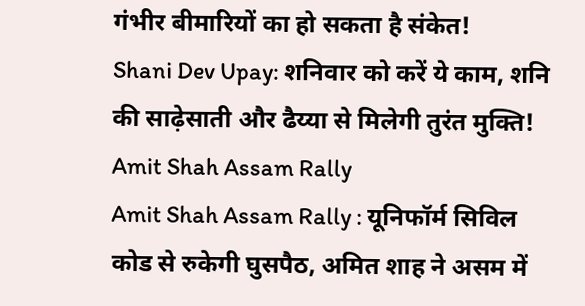गंभीर बीमारियों का हो सकता है संकेत!
Shani Dev Upay: शनिवार को करें ये काम, शनि की साढ़ेसाती और ढैय्या से मिलेगी तुरंत मुक्ति!
Amit Shah Assam Rally
Amit Shah Assam Rally : यूनिफॉर्म सिविल कोड से रुकेगी घुसपैठ, अमित शाह ने असम में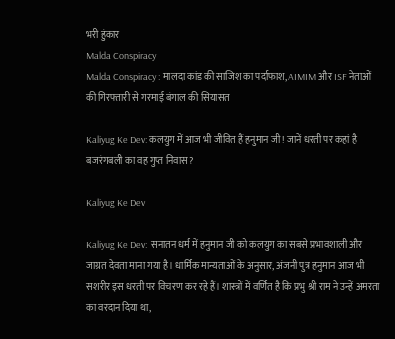भरी हुंकार
Malda Conspiracy
Malda Conspiracy : मालदा कांड की साजिश का पर्दाफाश, AIMIM और ISF नेताओं की गिरफ्तारी से गरमाई बंगाल की सियासत

Kaliyug Ke Dev: कलयुग में आज भी जीवित हैं हनुमान जी! जानें धरती पर कहां है बजरंगबली का वह गुप्त निवास?

Kaliyug Ke Dev

Kaliyug Ke Dev:  सनातन धर्म में हनुमान जी को कलयुग का सबसे प्रभावशाली और जाग्रत देवता माना गया है। धार्मिक मान्यताओं के अनुसार, अंजनी पुत्र हनुमान आज भी सशरीर इस धरती पर विचरण कर रहे हैं। शास्त्रों में वर्णित है कि प्रभु श्री राम ने उन्हें अमरता का वरदान दिया था,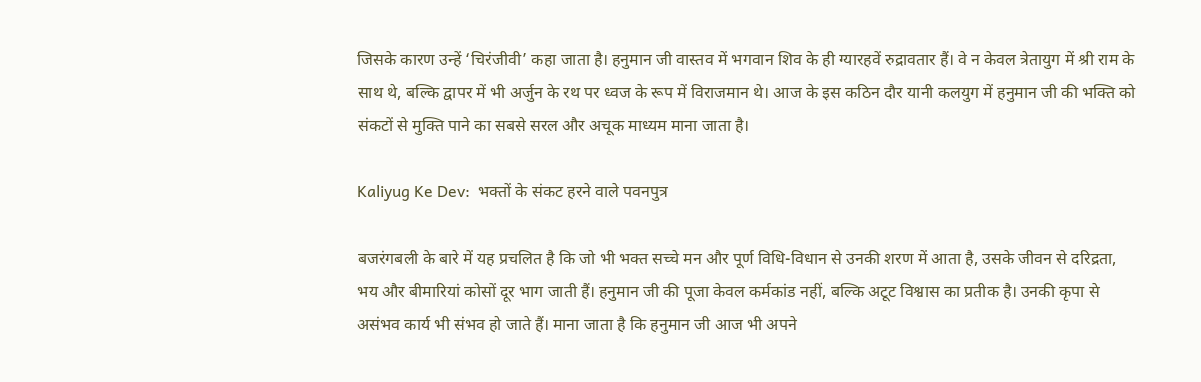जिसके कारण उन्हें ‘चिरंजीवी’ कहा जाता है। हनुमान जी वास्तव में भगवान शिव के ही ग्यारहवें रुद्रावतार हैं। वे न केवल त्रेतायुग में श्री राम के साथ थे, बल्कि द्वापर में भी अर्जुन के रथ पर ध्वज के रूप में विराजमान थे। आज के इस कठिन दौर यानी कलयुग में हनुमान जी की भक्ति को संकटों से मुक्ति पाने का सबसे सरल और अचूक माध्यम माना जाता है।

Kaliyug Ke Dev:  भक्तों के संकट हरने वाले पवनपुत्र

बजरंगबली के बारे में यह प्रचलित है कि जो भी भक्त सच्चे मन और पूर्ण विधि-विधान से उनकी शरण में आता है, उसके जीवन से दरिद्रता, भय और बीमारियां कोसों दूर भाग जाती हैं। हनुमान जी की पूजा केवल कर्मकांड नहीं, बल्कि अटूट विश्वास का प्रतीक है। उनकी कृपा से असंभव कार्य भी संभव हो जाते हैं। माना जाता है कि हनुमान जी आज भी अपने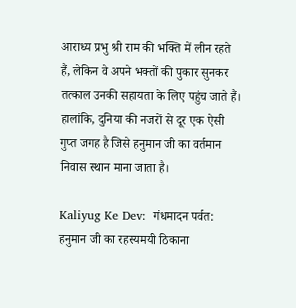आराध्य प्रभु श्री राम की भक्ति में लीन रहते हैं, लेकिन वे अपने भक्तों की पुकार सुनकर तत्काल उनकी सहायता के लिए पहुंच जाते हैं। हालांकि, दुनिया की नजरों से दूर एक ऐसी गुप्त जगह है जिसे हनुमान जी का वर्तमान निवास स्थान माना जाता है।

Kaliyug Ke Dev:  गंधमादन पर्वत: हनुमान जी का रहस्यमयी ठिकाना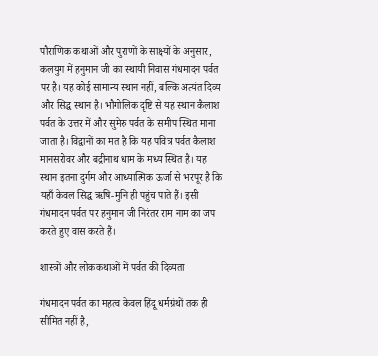पौराणिक कथाओं और पुराणों के साक्ष्यों के अनुसार, कलयुग में हनुमान जी का स्थायी निवास गंधमादन पर्वत पर है। यह कोई सामान्य स्थान नहीं, बल्कि अत्यंत दिव्य और सिद्ध स्थान है। भौगोलिक दृष्टि से यह स्थान कैलाश पर्वत के उत्तर में और सुमेरु पर्वत के समीप स्थित माना जाता है। विद्वानों का मत है कि यह पवित्र पर्वत कैलाश मानसरोवर और बद्रीनाथ धाम के मध्य स्थित है। यह स्थान इतना दुर्गम और आध्यात्मिक ऊर्जा से भरपूर है कि यहाँ केवल सिद्ध ऋषि-मुनि ही पहुंच पाते हैं। इसी गंधमादन पर्वत पर हनुमान जी निरंतर राम नाम का जप करते हुए वास करते हैं।

शास्त्रों और लोककथाओं में पर्वत की दिव्यता

गंधमादन पर्वत का महत्व केवल हिंदू धर्मग्रंथों तक ही सीमित नहीं है,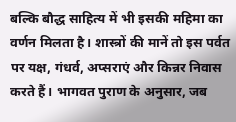बल्कि बौद्ध साहित्य में भी इसकी महिमा का वर्णन मिलता है। शास्त्रों की मानें तो इस पर्वत पर यक्ष, गंधर्व, अप्सराएं और किन्नर निवास करते हैं। भागवत पुराण के अनुसार, जब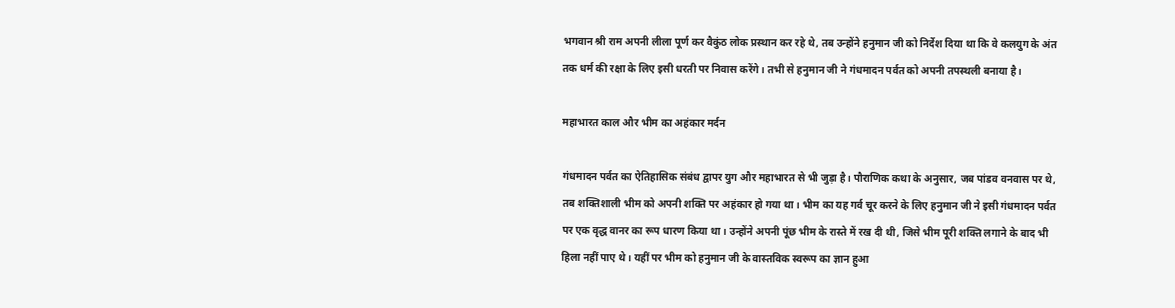भगवान श्री राम अपनी लीला पूर्ण कर वैकुंठ लोक प्रस्थान कर रहे थे, तब उन्होंने हनुमान जी को निर्देश दिया था कि वे कलयुग के अंत तक धर्म की रक्षा के लिए इसी धरती पर निवास करेंगे। तभी से हनुमान जी ने गंधमादन पर्वत को अपनी तपस्थली बनाया है।

महाभारत काल और भीम का अहंकार मर्दन

गंधमादन पर्वत का ऐतिहासिक संबंध द्वापर युग और महाभारत से भी जुड़ा है। पौराणिक कथा के अनुसार, जब पांडव वनवास पर थे, तब शक्तिशाली भीम को अपनी शक्ति पर अहंकार हो गया था। भीम का यह गर्व चूर करने के लिए हनुमान जी ने इसी गंधमादन पर्वत पर एक वृद्ध वानर का रूप धारण किया था। उन्होंने अपनी पूंछ भीम के रास्ते में रख दी थी, जिसे भीम पूरी शक्ति लगाने के बाद भी हिला नहीं पाए थे। यहीं पर भीम को हनुमान जी के वास्तविक स्वरूप का ज्ञान हुआ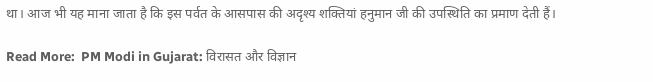था। आज भी यह माना जाता है कि इस पर्वत के आसपास की अदृश्य शक्तियां हनुमान जी की उपस्थिति का प्रमाण देती हैं।

Read More:  PM Modi in Gujarat: विरासत और विज्ञान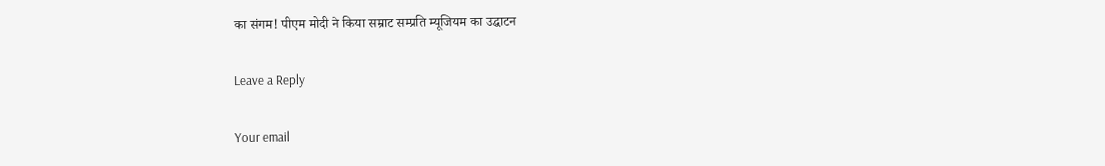का संगम! पीएम मोदी ने किया सम्राट सम्प्रति म्यूजियम का उद्घाटन

Leave a Reply

Your email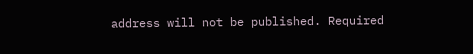address will not be published. Required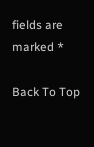fields are marked *

Back To Top